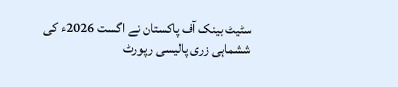سٹیٹ بینک آف پاکستان نے اگست 2026ء کی ششماہی زری پالیسی رپورٹ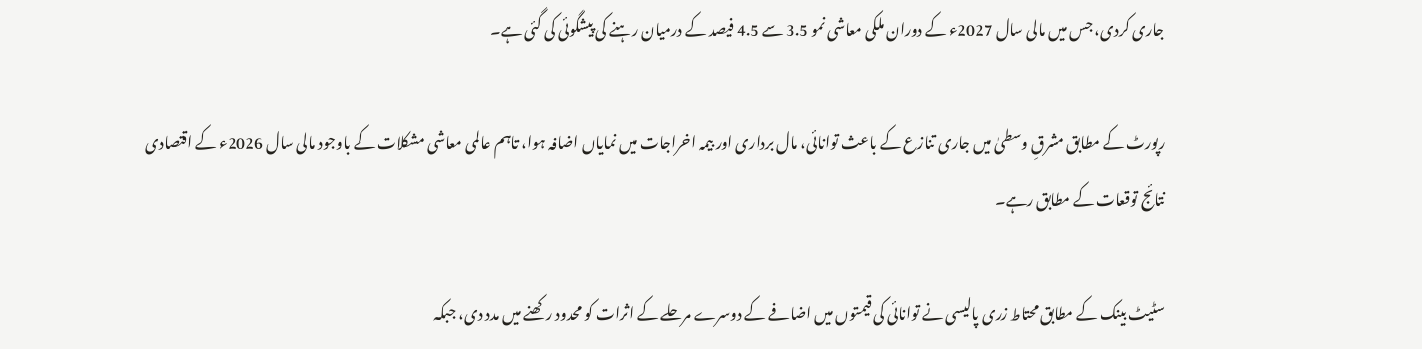جاری کردی، جس میں مالی سال 2027ء کے دوران ملکی معاشی نمو 3.5 سے 4.5 فیصد کے درمیان رہنے کی پیشگوئی کی گئی ہے۔

رپورٹ کے مطابق مشرقِ وسطیٰ میں جاری تنازع کے باعث توانائی، مال برداری اور بیمہ اخراجات میں نمایاں اضافہ ہوا، تاہم عالمی معاشی مشکلات کے باوجود مالی سال 2026ء کے اقتصادی نتائج توقعات کے مطابق رہے۔

سٹیٹ بینک کے مطابق محتاط زری پالیسی نے توانائی کی قیمتوں میں اضافے کے دوسرے مرحلے کے اثرات کو محدود رکھنے میں مدد دی، جبکہ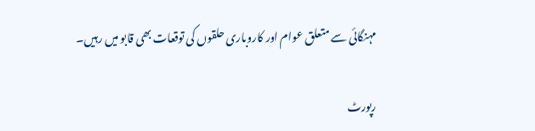مہنگائی سے متعلق عوام اور کاروباری حلقوں کی توقعات بھی قابو میں رہیں۔

رپورٹ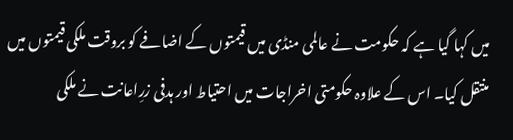میں کہا گیا ہے کہ حکومت نے عالمی منڈی میں قیمتوں کے اضافے کو بروقت ملکی قیمتوں میں منتقل کیا۔ اس کے علاوہ حکومتی اخراجات میں احتیاط اور ہدفی زرِاعانت نے ملکی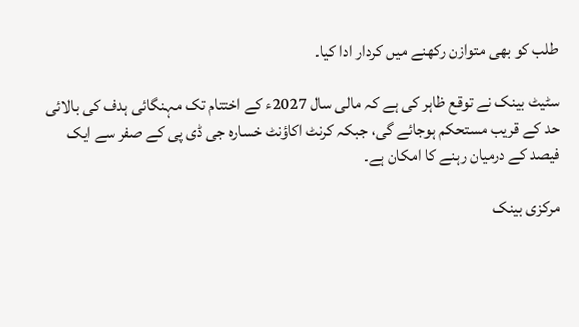طلب کو بھی متوازن رکھنے میں کردار ادا کیا۔

سٹیٹ بینک نے توقع ظاہر کی ہے کہ مالی سال 2027ء کے اختتام تک مہنگائی ہدف کی بالائی حد کے قریب مستحکم ہوجائے گی، جبکہ کرنٹ اکاؤنٹ خسارہ جی ڈی پی کے صفر سے ایک فیصد کے درمیان رہنے کا امکان ہے۔

مرکزی بینک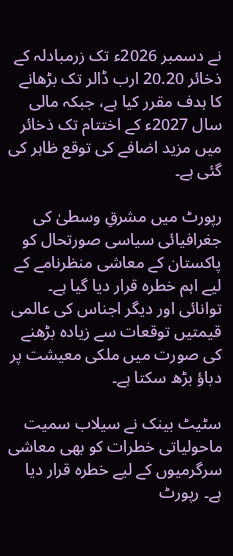نے دسمبر 2026ء تک زرمبادلہ کے ذخائر 20.20 ارب ڈالر تک بڑھانے کا ہدف مقرر کیا ہے، جبکہ مالی سال 2027ء کے اختتام تک ذخائر میں مزید اضافے کی توقع ظاہر کی گئی ہے۔

رپورٹ میں مشرقِ وسطیٰ کی جغرافیائی سیاسی صورتحال کو پاکستان کے معاشی منظرنامے کے لیے اہم خطرہ قرار دیا گیا ہے۔ توانائی اور دیگر اجناس کی عالمی قیمتیں توقعات سے زیادہ بڑھنے کی صورت میں ملکی معیشت پر دباؤ بڑھ سکتا ہے۔

سٹیٹ بینک نے سیلاب سمیت ماحولیاتی خطرات کو بھی معاشی سرگرمیوں کے لیے خطرہ قرار دیا ہے۔ رپورٹ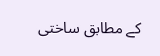کے مطابق ساختی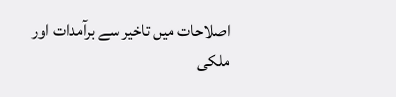اصلاحات میں تاخیر سے برآمدات اور ملکی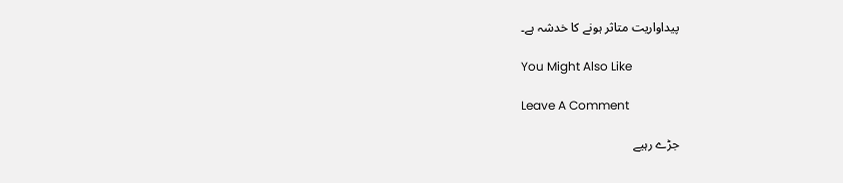پیداواریت متاثر ہونے کا خدشہ ہے۔

You Might Also Like

Leave A Comment

جڑے رہیے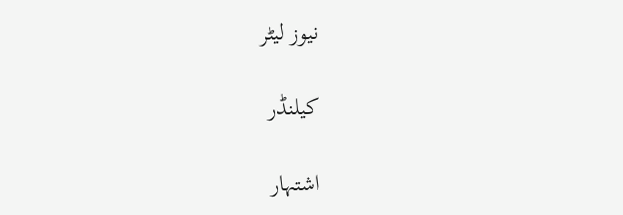نیوز لیٹر

کیلنڈر

اشتہار